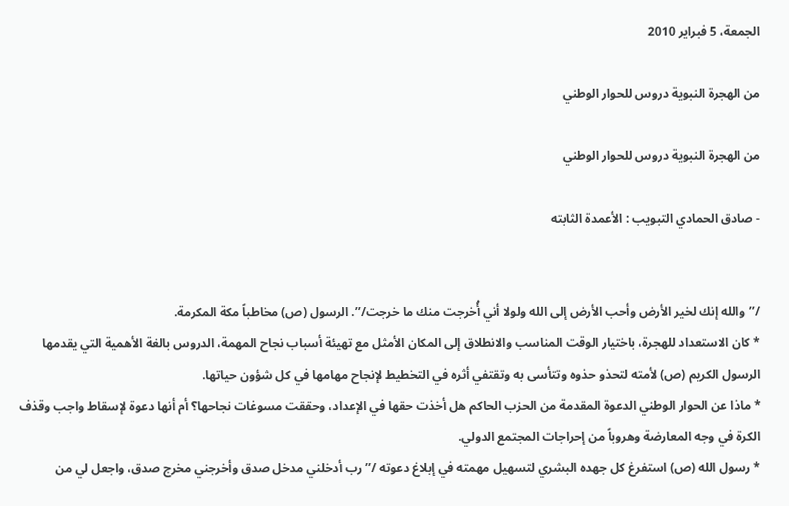الجمعة، 5 فبراير 2010

من الهجرة النبوية دروس للحوار الوطني

من الهجرة النبوية دروس للحوار الوطني

- صادق الحمادي التبويب : الأعمدة الثابته


/’’والله إنك لخير الأرض وأحب الأرض إلى الله ولولا أني أُخرجت منك ما خرجت/’’. الرسول (ص) مخاطباً مكة المكرمة.
* كان الاستعداد للهجرة، باختيار الوقت المناسب والانطلاق إلى المكان الأمثل مع تهيئة أسباب نجاح المهمة، الدروس بالغة الأهمية التي يقدمها الرسول الكريم (ص) لأمته لتحذو حذوه وتتأسى به وتقتفي أثره في التخطيط لإنجاح مهامها في كل شؤون حياتها.
* ماذا عن الحوار الوطني الدعوة المقدمة من الحزب الحاكم هل أخذت حقها في الإعداد، وحققت مسوغات نجاحها؟ أم أنها دعوة لإسقاط واجب وقذف الكرة في وجه المعارضة وهروباً من إحراجات المجتمع الدولي.
* رسول الله (ص) استفرغ كل جهده البشري لتسهيل مهمته في إبلاغ دعوته /’’رب أدخلني مدخل صدق وأخرجني مخرج صدق، واجعل لي من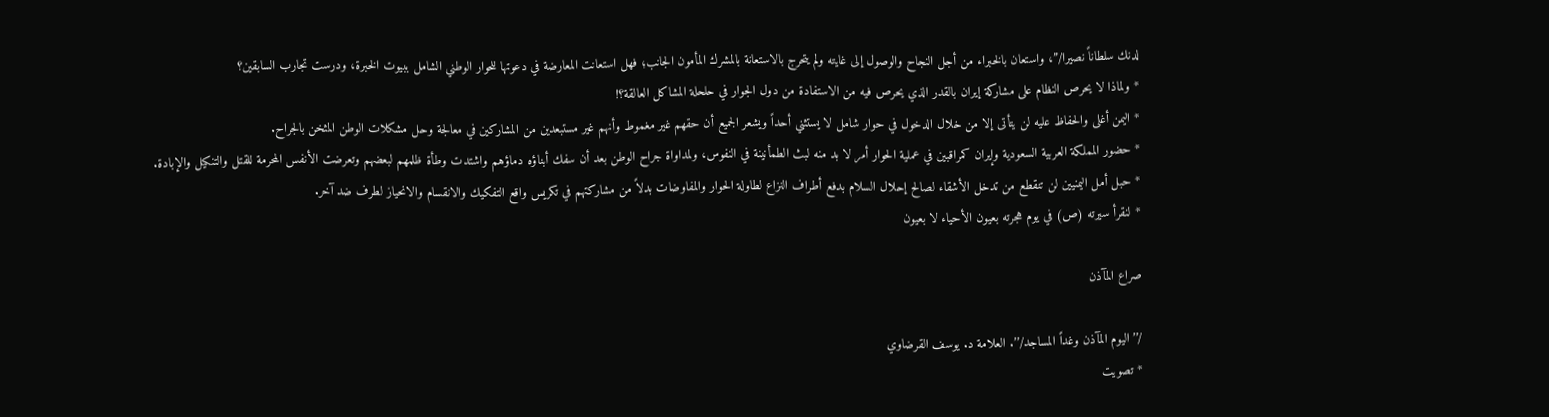لدنك سلطاناً نصيرا/’’، واستعان بالخبراء من أجل النجاح والوصول إلى غايته ولم يتحرج بالاستعانة بالمشرك المأمون الجانب؛ فهل استعانت المعارضة في دعوتها للحوار الوطني الشامل ببيوت الخبرة، ودرست تجارب السابقين؟
* ولماذا لا يحرص النظام على مشاركة إيران بالقدر الذي يحرص فيه من الاستفادة من دول الجوار في حلحلة المشاكل العالقة؟!
* اليمن أغلى والحفاظ عليه لن يتأتى إلا من خلال الدخول في حوار شامل لا يستثني أحداً ويشعر الجميع أن حقهم غير مغموط وأنهم غير مستبعدين من المشاركين في معالجة وحل مشكلات الوطن المثخن بالجراح.
* حضور المملكة العربية السعودية وإيران كمراقبين في عملية الحوار أمر لا بد منه لبث الطمأنينة في النفوس، ولمداواة جراح الوطن بعد أن سفك أبناؤه دماؤهم واشتدت وطأة ظلمهم لبعضهم وتعرضت الأنفس المحرمة للقتل والتنكيل والإبادة.
* حبل أمل اليمنيين لن تنقطع من تدخل الأشقاء لصالح إحلال السلام بدفع أطراف النزاع لطاولة الحوار والمفاوضات بدلاً من مشاركتهم في تكريس واقع التفكيك والانقسام والانحياز لطرف ضد آخر.
* لنقرأ سيرته (ص) في يوم هجرته بعيون الأحياء لا بعيون

صراع المآذن

/’’اليوم المآذن وغداً المساجد/’’. العلامة د. يوسف القرضاوي
* تصويت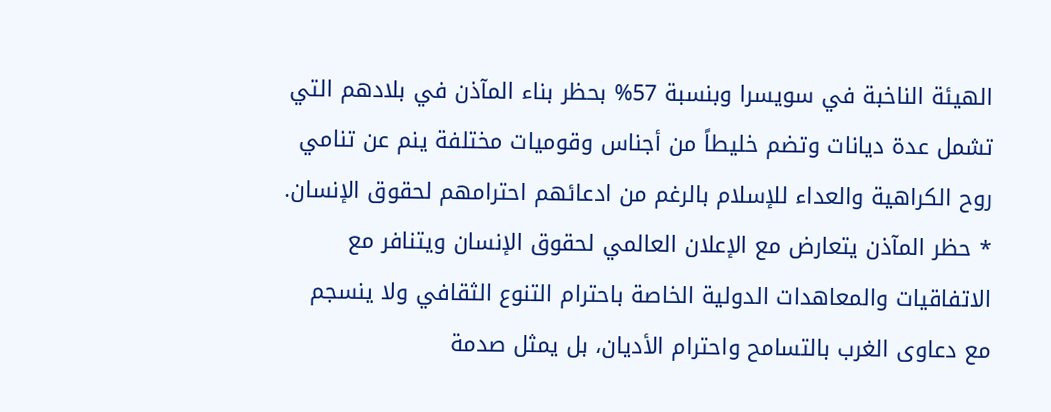الهيئة الناخبة في سويسرا وبنسبة 57% بحظر بناء المآذن في بلادهم التي تشمل عدة ديانات وتضم خليطاً من أجناس وقوميات مختلفة ينم عن تنامي روح الكراهية والعداء للإسلام بالرغم من ادعائهم احترامهم لحقوق الإنسان.
* حظر المآذن يتعارض مع الإعلان العالمي لحقوق الإنسان ويتنافر مع الاتفاقيات والمعاهدات الدولية الخاصة باحترام التنوع الثقافي ولا ينسجم مع دعاوى الغرب بالتسامح واحترام الأديان، بل يمثل صدمة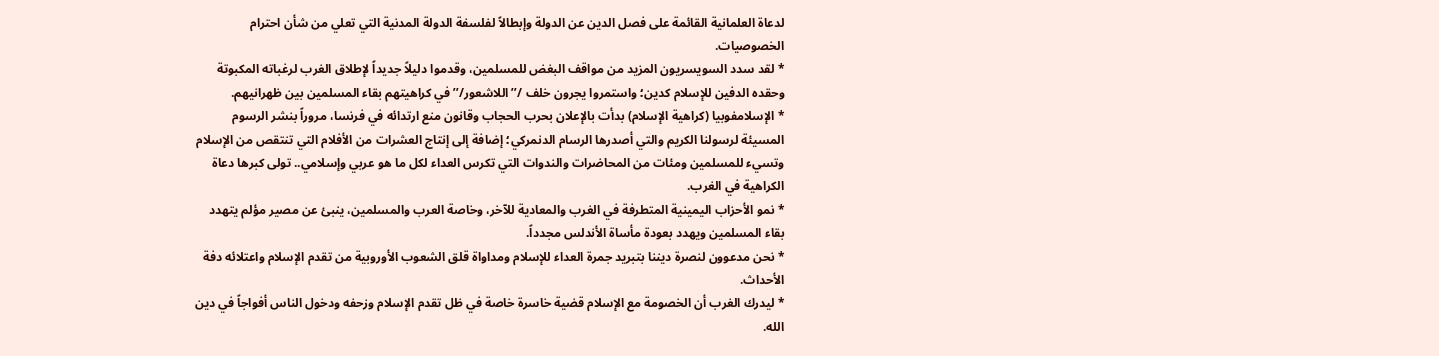لدعاة العلمانية القائمة على فصل الدين عن الدولة وإبطالاً لفلسفة الدولة المدنية التي تعلي من شأن احترام الخصوصيات.
* لقد سدد السويسريون المزيد من مواقف البغض للمسلمين، وقدموا دليلاً جديداً لإطلاق الغرب لرغباته المكبوتة وحقده الدفين للإسلام كدين؛ واستمروا يجرون خلف /’’اللاشعور/’’ في كراهيتهم بقاء المسلمين بين ظهرانيهم.
* الإسلامفوبيا (كراهية الإسلام) بدأت بالإعلان بحرب الحجاب وقانون منع ارتدائه في فرنسا، مروراً بنشر الرسوم المسيئة لرسولنا الكريم والتي أصدرها الرسام الدنمركي؛ إضافة إلى إنتاج العشرات من الأفلام التي تنتقص من الإسلام وتسيء للمسلمين ومئات من المحاضرات والندوات التي تكرس العداء لكل ما هو عربي وإسلامي.. تولى كبرها دعاة الكراهية في الغرب.
* نمو الأحزاب اليمينية المتطرفة في الغرب والمعادية للآخر، وخاصة العرب والمسلمين، ينبئ عن مصير مؤلم يتهدد بقاء المسلمين ويهدد بعودة مأساة الأندلس مجدداً.
* نحن مدعوون لنصرة ديننا بتبريد جمرة العداء للإسلام ومداواة قلق الشعوب الأوروبية من تقدم الإسلام واعتلائه دفة الأحداث.
* ليدرك الغرب أن الخصومة مع الإسلام قضية خاسرة خاصة في ظل تقدم الإسلام وزحفه ودخول الناس أفواجاً في دين الله.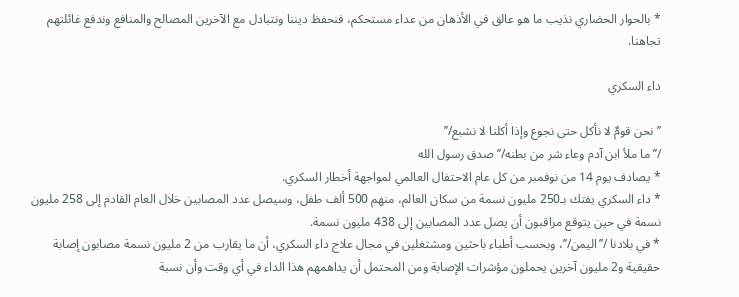* بالحوار الحضاري نذيب ما هو عالق في الأذهان من عداء مستحكم، فنحفظ ديننا ونتبادل مع الآخرين المصالح والمنافع وندفع غائلتهم تجاهنا.

داء السكري

’’نحن قومٌ لا نأكل حتى نجوع وإذا أكلنا لا نشبع/’’
/’’ما ملأ ابن آدم وعاء شر من بطنه/’’ صدق رسول الله
* يصادف يوم 14 من نوفمبر من كل عام الاحتفال العالمي لمواجهة أخطار السكري.
* داء السكري يفتك بـ250 مليون نسمة من سكان العالم، منهم 500 ألف طفل، وسيصل عدد المصابين خلال العام القادم إلى 258 مليون نسمة في حين يتوقع مراقبون أن يصل عدد المصابين إلى 438 مليون نسمة.
* في بلادنا /’’اليمن/’’، وبحسب أطباء باحثين ومشتغلين في مجال علاج داء السكري، أن ما يقارب من 2 مليون نسمة مصابون إصابة حقيقية و2 مليون آخرين يحملون مؤشرات الإصابة ومن المحتمل أن يداهمهم هذا الداء في أي وقت وأن نسبة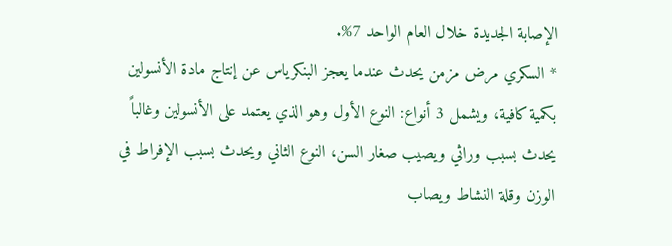الإصابة الجديدة خلال العام الواحد 7%.
* السكري مرض مزمن يحدث عندما يعجز البنكرياس عن إنتاج مادة الأنسولين بكمية كافية، ويشمل 3 أنواع: النوع الأول وهو الذي يعتمد على الأنسولين وغالباً يحدث بسبب وراثي ويصيب صغار السن، النوع الثاني ويحدث بسبب الإفراط في الوزن وقلة النشاط ويصاب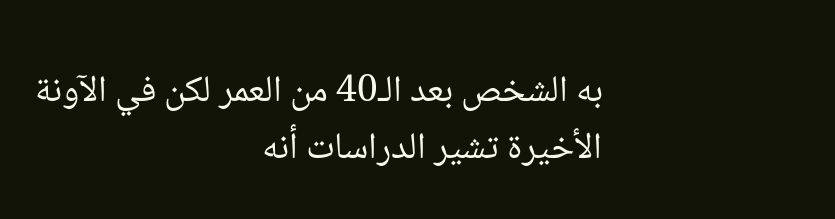به الشخص بعد الـ40 من العمر لكن في الآونة الأخيرة تشير الدراسات أنه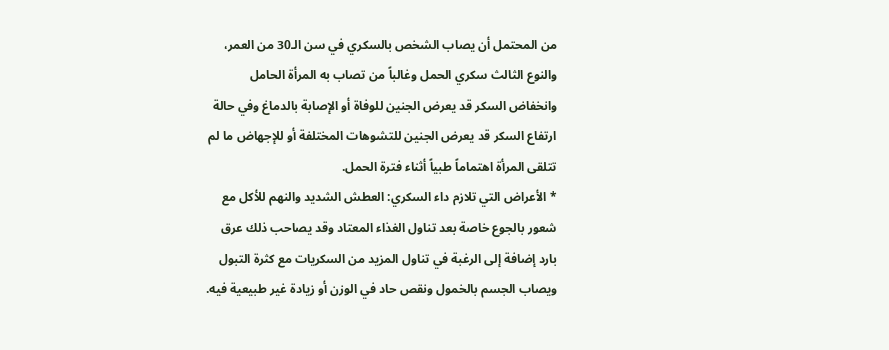من المحتمل أن يصاب الشخص بالسكري في سن الـ30 من العمر، والنوع الثالث سكري الحمل وغالباً من تصاب به المرأة الحامل وانخفاض السكر قد يعرض الجنين للوفاة أو الإصابة بالدماغ وفي حالة ارتفاع السكر قد يعرض الجنين للتشوهات المختلفة أو للإجهاض ما لم تتلقى المرأة اهتماماً طبياً أثناء فترة الحمل.
* الأعراض التي تلازم داء السكري: العطش الشديد والنهم للأكل مع شعور بالجوع خاصة بعد تناول الغذاء المعتاد وقد يصاحب ذلك عرق بارد إضافة إلى الرغبة في تناول المزيد من السكريات مع كثرة التبول ويصاب الجسم بالخمول ونقص حاد في الوزن أو زيادة غير طبيعية فيه.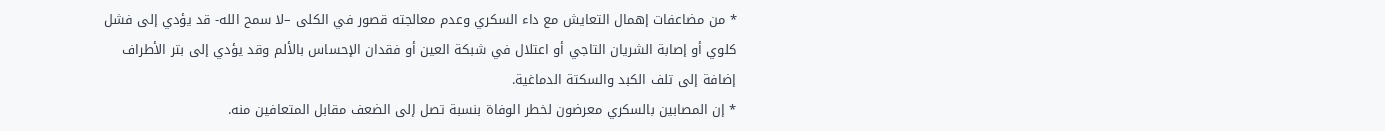* من مضاعفات إهمال التعايش مع داء السكري وعدم معالجته قصور في الكلى –لا سمح الله- قد يؤدي إلى فشل كلوي أو إصابة الشريان التاجي أو اعتلال في شبكة العين أو فقدان الإحساس بالألم وقد يؤدي إلى بتر الأطراف إضافة إلى تلف الكبد والسكتة الدماغية.
* إن المصابين بالسكري معرضون لخطر الوفاة بنسبة تصل إلى الضعف مقابل المتعافين منه.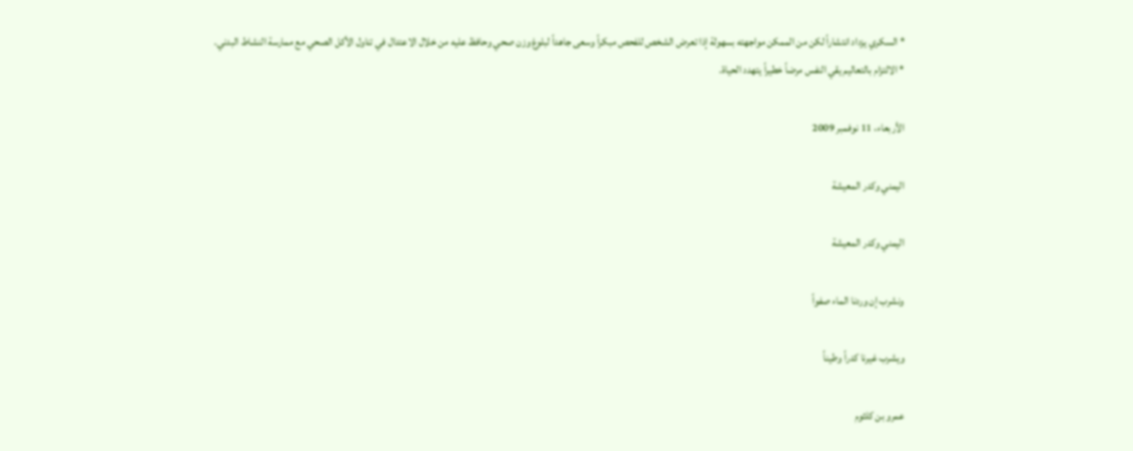* السكري يزداد انتشاراً لكن من الممكن مواجهته بسهولة إذا تعرض الشخص للفحص مبكراً وسعى جاهداً لبلوغ وزن صحي وحافظ عليه من خلال الاعتدال في تناول الأكل الصحي مع ممارسة النشاط البدني.
* الالتزام بالتعاليم يقي النفس مرضاً خطيراً يتهدد الحياة.

الأربعاء، 11 نوفمبر 2009

اليمني وكدر المعيشة

اليمني وكدر المعيشة

ونشرب إن وردنا الماء صفواً

ويشرب غيرنا كدراً وطيناً

عمرو بن كلثوم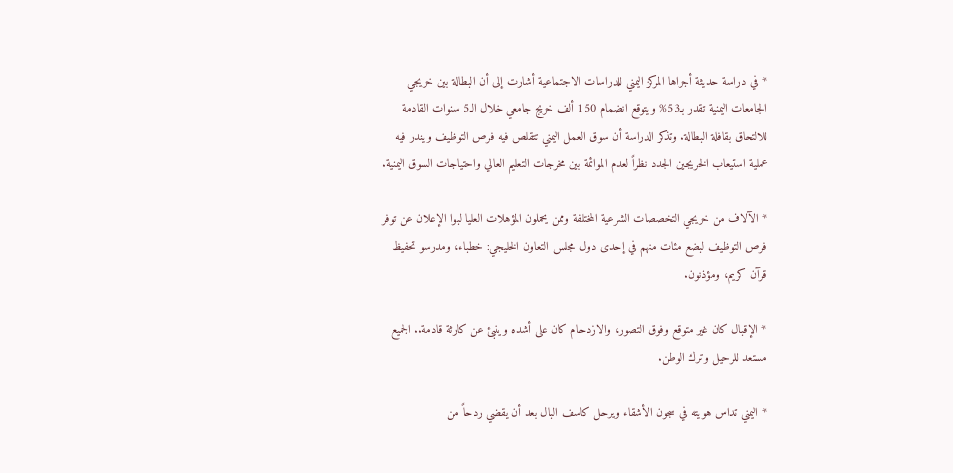* في دراسة حديثة أجراها المركز اليمني للدراسات الاجتماعية أشارت إلى أن البطالة بين خريجي الجامعات اليمنية تقدر بـ53% ويتوقع انضمام 150 ألف خريج جامعي خلال الـ5 سنوات القادمة للالتحاق بقافلة البطالة. وتذكر الدراسة أن سوق العمل اليمني تتقلص فيه فرص التوظيف ويندر فيه عملية استيعاب الخريجين الجدد نظراً لعدم الموائمة بين مخرجات التعليم العالي واحتياجات السوق اليمنية.

* الآلاف من خريجي التخصصات الشرعية المختلفة وممن يحملون المؤهلات العليا لبوا الإعلان عن توفر فرص التوظيف لبضع مئات منهم في إحدى دول مجلس التعاون الخليجي: خطباء، ومدرسو تحفيظ قرآن كريم، ومؤذنون.

* الإقبال كان غير متوقع وفوق التصور، والازدحام كان على أشده وينبئ عن كارثة قادمة.. الجميع مستعد للرحيل وترك الوطن.

* اليمني تداس هويته في سجون الأشقاء ويرحل كاسف البال بعد أن يقضي ردحاً من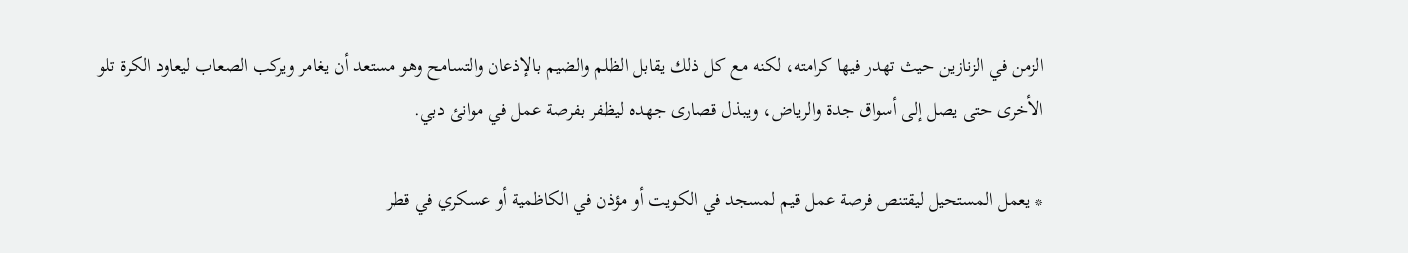الزمن في الزنازين حيث تهدر فيها كرامته، لكنه مع كل ذلك يقابل الظلم والضيم بالإذعان والتسامح وهو مستعد أن يغامر ويركب الصعاب ليعاود الكرة تلو الأخرى حتى يصل إلى أسواق جدة والرياض، ويبذل قصارى جهده ليظفر بفرصة عمل في موانئ دبي.

* يعمل المستحيل ليقتنص فرصة عمل قيم لمسجد في الكويت أو مؤذن في الكاظمية أو عسكري في قطر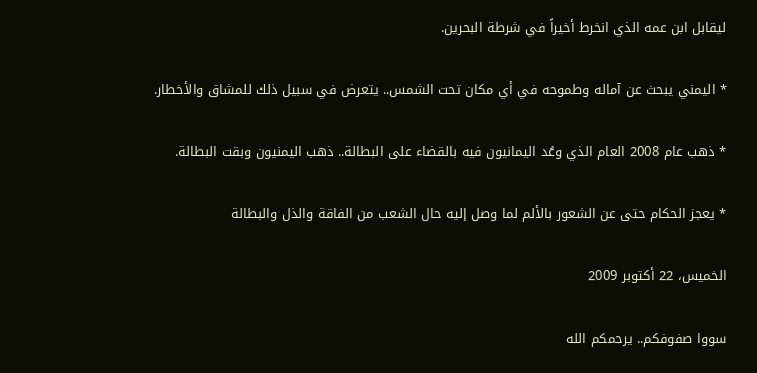ليقابل ابن عمه الذي انخرط أخيراً في شرطة البحرين.

* اليمني يبحث عن آماله وطموحه في أي مكان تحت الشمس.. يتعرض في سبيل ذلك للمشاق والأخطار.

* ذهب عام 2008 العام الذي وعُد اليمانيون فيه بالقضاء على البطالة.. ذهب اليمنيون وبقت البطالة.

* يعجز الحكام حتى عن الشعور بالألم لما وصل إليه حال الشعب من الفاقة والذل والبطالة

الخميس، 22 أكتوبر 2009

سووا صفوفكم.. يرحمكم الله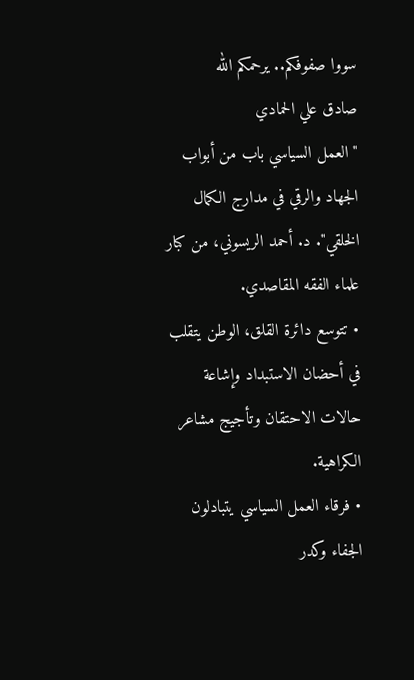سووا صفوفكم.. يرحمكم الله
صادق علي الحمادي
"العمل السياسي باب من أبواب الجهاد والرقي في مدارج الكمال الخلقي". د. أحمد الريسوني، من كبار علماء الفقه المقاصدي.
• تتوسع دائرة القلق، الوطن يتقلب في أحضان الاستبداد وإشاعة حالات الاحتقان وتأجيج مشاعر الكراهية.
• فرقاء العمل السياسي يتبادلون الجفاء وكدر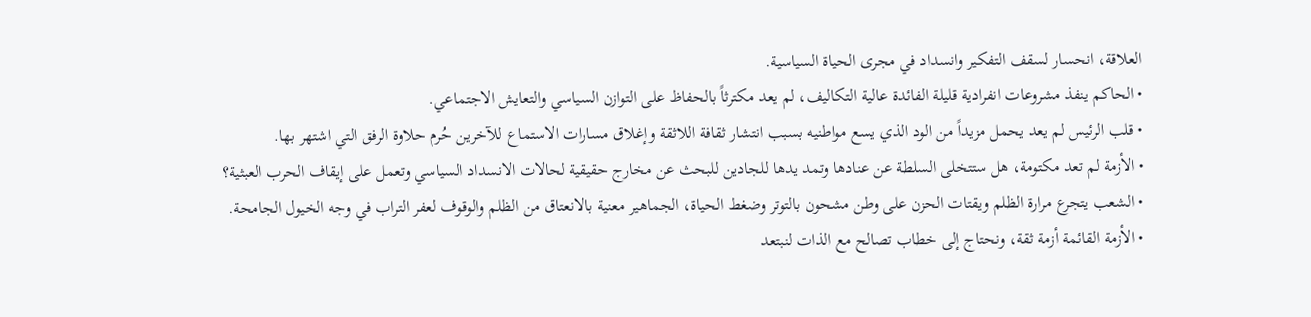العلاقة، انحسار لسقف التفكير وانسداد في مجرى الحياة السياسية.
• الحاكم ينفذ مشروعات انفرادية قليلة الفائدة عالية التكاليف، لم يعد مكترثاً بالحفاظ على التوازن السياسي والتعايش الاجتماعي.
• قلب الرئيس لم يعد يحمل مزيداً من الود الذي يسع مواطنيه بسبب انتشار ثقافة اللاثقة وإغلاق مسارات الاستماع للآخرين حُرم حلاوة الرفق التي اشتهر بها.
• الأزمة لم تعد مكتومة، هل ستتخلى السلطة عن عنادها وتمد يدها للجادين للبحث عن مخارج حقيقية لحالات الانسداد السياسي وتعمل على إيقاف الحرب العبثية؟
• الشعب يتجرع مرارة الظلم ويقتات الحزن على وطن مشحون بالتوتر وضغط الحياة، الجماهير معنية بالانعتاق من الظلم والوقوف لعفر التراب في وجه الخيول الجامحة.
• الأزمة القائمة أزمة ثقة، ونحتاج إلى خطاب تصالح مع الذات لنبتعد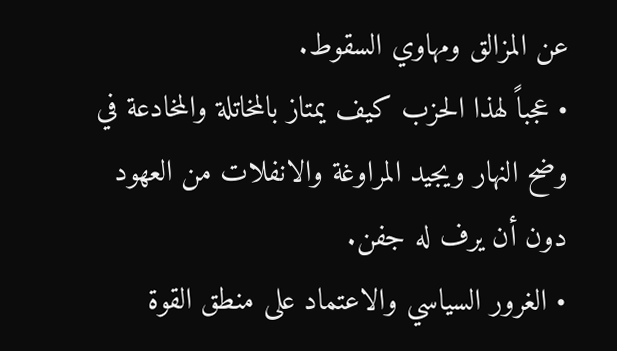عن المزالق ومهاوي السقوط.
• عجباً لهذا الحزب كيف يمتاز بالمخاتلة والمخادعة في وضح النهار ويجيد المراوغة والانفلات من العهود دون أن يرف له جفن.
• الغرور السياسي والاعتماد على منطق القوة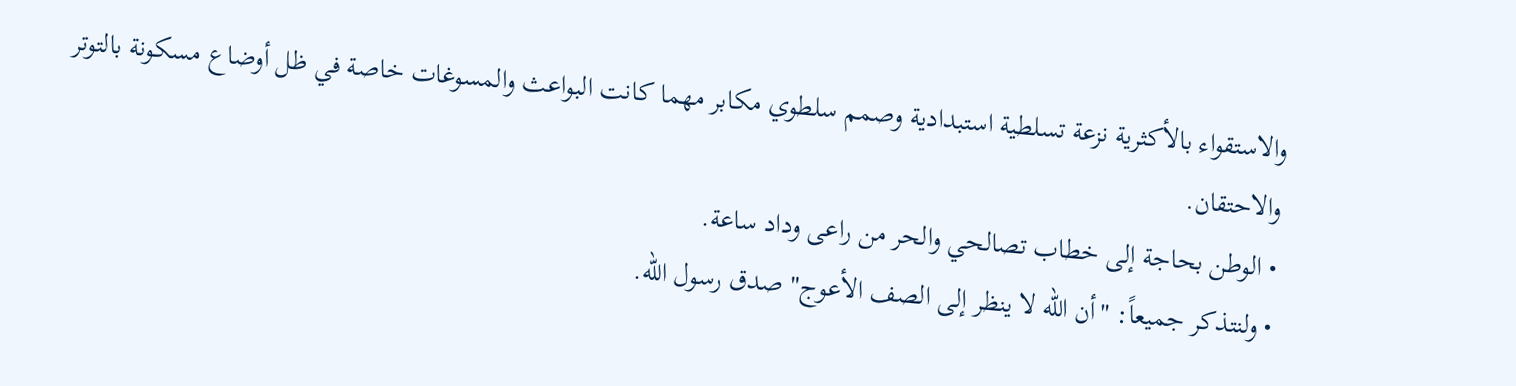والاستقواء بالأكثرية نزعة تسلطية استبدادية وصمم سلطوي مكابر مهما كانت البواعث والمسوغات خاصة في ظل أوضاع مسكونة بالتوتر والاحتقان.
• الوطن بحاجة إلى خطاب تصالحي والحر من راعى وداد ساعة.
• ولنتذكر جميعاً: "أن الله لا ينظر إلى الصف الأعوج" صدق رسول الله.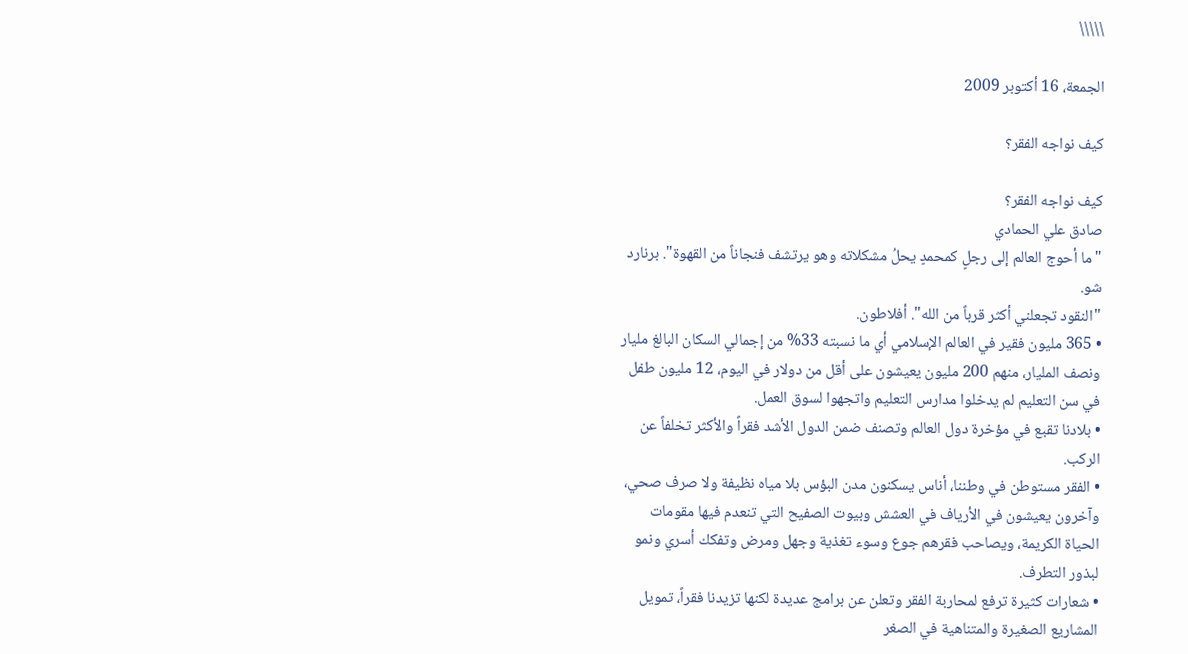\\\\\

الجمعة، 16 أكتوبر 2009

كيف نواجه الفقر؟

كيف نواجه الفقر؟
صادق علي الحمادي
"ما أحوج العالم إلى رجلٍ كمحمدٍ يحلُ مشكلاته وهو يرتشف فنجاناً من القهوة". برنارد شو.
"النقود تجعلني أكثر قرباً من الله". أفلاطون.
• 365 مليون فقير في العالم الإسلامي أي ما نسبته 33% من إجمالي السكان البالغ مليار ونصف المليار، منهم 200 مليون يعيشون على أقل من دولار في اليوم، 12 مليون طفل في سن التعليم لم يدخلوا مدارس التعليم واتجهوا لسوق العمل.
• بلادنا تقبع في مؤخرة دول العالم وتصنف ضمن الدول الأشد فقراً والأكثر تخلفاً عن الركب.
• الفقر مستوطن في وطننا، أناس يسكنون مدن البؤس بلا مياه نظيفة ولا صرف صحي، وآخرون يعيشون في الأرياف في العشش وبيوت الصفيح التي تنعدم فيها مقومات الحياة الكريمة، ويصاحب فقرهم جوع وسوء تغذية وجهل ومرض وتفكك أسري ونمو لبذور التطرف.
• شعارات كثيرة ترفع لمحاربة الفقر وتعلن عن برامج عديدة لكنها تزيدنا فقراً، تمويل المشاريع الصغيرة والمتناهية في الصغر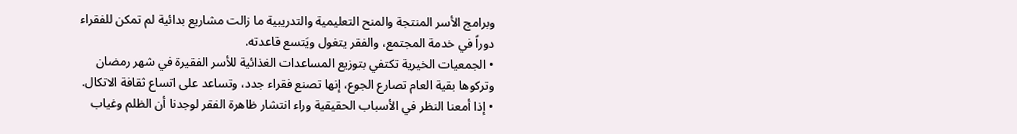وبرامج الأسر المنتجة والمنح التعليمية والتدريبية ما زالت مشاريع بدائية لم تمكن للفقراء دوراً في خدمة المجتمع، والفقر يتغول ويَتسع قاعدته.
• الجمعيات الخيرية تكتفي بتوزيع المساعدات الغذائية للأسر الفقيرة في شهر رمضان وتركوها بقية العام تصارع الجوع، إنها تصنع فقراء جدد، وتساعد على اتساع ثقافة الاتكال.
• إذا أمعنا النظر في الأسباب الحقيقية وراء انتشار ظاهرة الفقر لوجدنا أن الظلم وغياب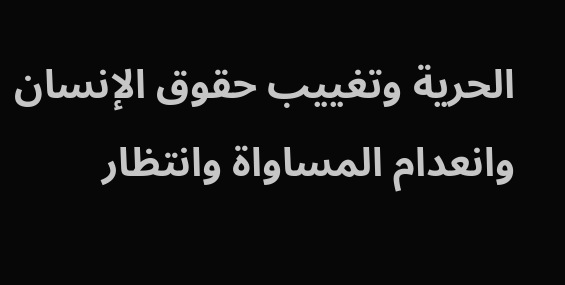الحرية وتغييب حقوق الإنسان وانعدام المساواة وانتظار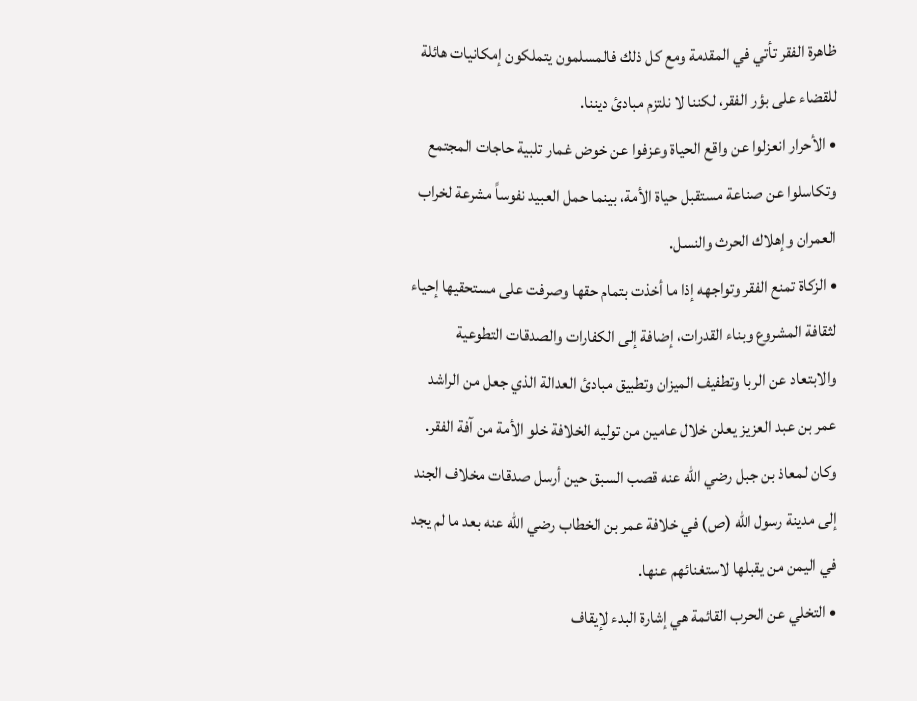ظاهرة الفقر تأتي في المقدمة ومع كل ذلك فالمسلمون يتملكون إمكانيات هائلة للقضاء على بؤر الفقر، لكننا لا نلتزم مبادئ ديننا.
• الأحرار انعزلوا عن واقع الحياة وعزفوا عن خوض غمار تلبية حاجات المجتمع وتكاسلوا عن صناعة مستقبل حياة الأمة، بينما حمل العبيد نفوساً مشرعة لخراب العمران وإهلاك الحرث والنسل.
• الزكاة تمنع الفقر وتواجهه إذا ما أخذت بتمام حقها وصرفت على مستحقيها إحياء لثقافة المشروع وبناء القدرات، إضافة إلى الكفارات والصدقات التطوعية والابتعاد عن الربا وتطفيف الميزان وتطبيق مبادئ العدالة الذي جعل من الراشد عمر بن عبد العزيز يعلن خلال عامين من توليه الخلافة خلو الأمة من آفة الفقر. وكان لمعاذ بن جبل رضي الله عنه قصب السبق حين أرسل صدقات مخلاف الجند إلى مدينة رسول الله (ص) في خلافة عمر بن الخطاب رضي الله عنه بعد ما لم يجد في اليمن من يقبلها لاستغنائهم عنها.
• التخلي عن الحرب القائمة هي إشارة البدء لإيقاف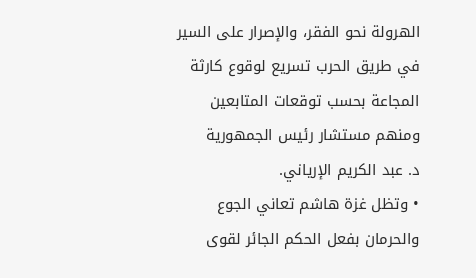الهرولة نحو الفقر، والإصرار على السير في طريق الحرب تسريع لوقوع كارثة المجاعة بحسب توقعات المتابعين ومنهم مستشار رئيس الجمهورية
د. عبد الكريم الإرياني.
• وتظل غزة هاشم تعاني الجوع والحرمان بفعل الحكم الجائر لقوى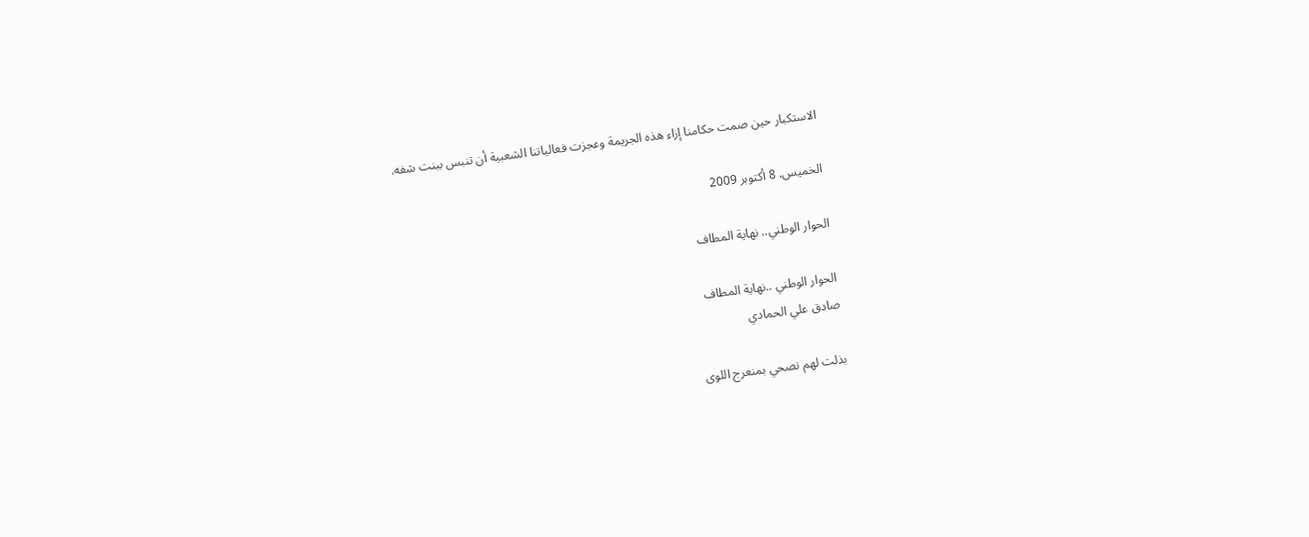الاستكبار حين صمت حكامنا إزاء هذه الجريمة وعجزت فعالياتنا الشعبية أن تنبس ببنت شفه.

الخميس، 8 أكتوبر 2009

الحوار الوطني.. نهاية المطاف

الحوار الوطني ..نهاية المطاف
صادق علي الحمادي

بذلت لهم نصحي بمنعرج اللوى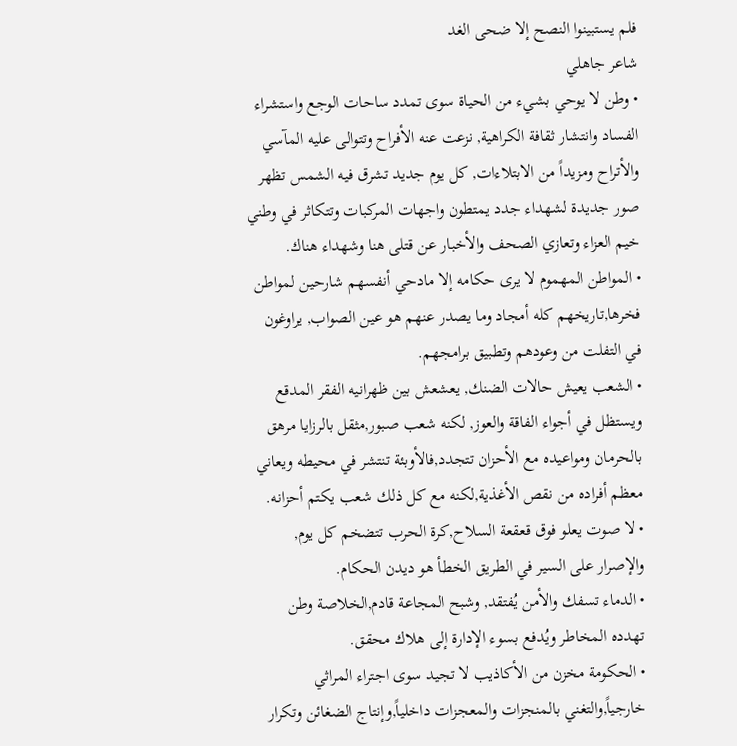فلم يستبينوا النصح إلا ضحى الغد
شاعر جاهلي
• وطن لا يوحي بشيء من الحياة سوى تمدد ساحات الوجع واستشراء الفساد وانتشار ثقافة الكراهية, نزعت عنه الأفراح وتتوالى عليه المآسي والأتراح ومزيداً من الابتلاءات, كل يوم جديد تشرق فيه الشمس تظهر صور جديدة لشهداء جدد يمتطون واجهات المركبات وتتكاثر في وطني خيم العزاء وتعازي الصحف والأخبار عن قتلى هنا وشهداء هناك.
• المواطن المهموم لا يرى حكامه إلا مادحي أنفسهم شارحين لمواطن فخرها,تاريخهم كله أمجاد وما يصدر عنهم هو عين الصواب, يراوغون في التفلت من وعودهم وتطبيق برامجهم.
• الشعب يعيش حالات الضنك, يعشعش بين ظهرانيه الفقر المدقع ويستظل في أجواء الفاقة والعوز, لكنه شعب صبور,مثقل بالرزايا مرهق بالحرمان ومواعيده مع الأحزان تتجدد,فالأوبئة تنتشر في محيطه ويعاني معظم أفراده من نقص الأغذية,لكنه مع كل ذلك شعب يكتم أحزانه.
• لا صوت يعلو فوق قعقعة السلاح,كرة الحرب تتضخم كل يوم, والإصرار على السير في الطريق الخطأ هو ديدن الحكام.
• الدماء تسفك والأمن يُفتقد, وشبح المجاعة قادم,الخلاصة وطن تهدده المخاطر ويُدفع بسوء الإدارة إلى هلاك محقق.
• الحكومة مخزن من الأكاذيب لا تجيد سوى اجتراء المراثي خارجياً,والتغني بالمنجزات والمعجزات داخلياً,وإنتاج الضغائن وتكرار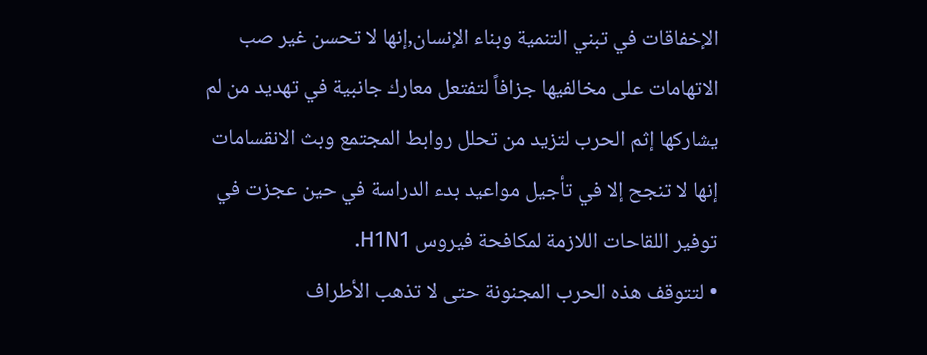الإخفاقات في تبني التنمية وبناء الإنسان,إنها لا تحسن غير صب الاتهامات على مخالفيها جزافاً لتفتعل معارك جانبية في تهديد من لم يشاركها إثم الحرب لتزيد من تحلل روابط المجتمع وبث الانقسامات إنها لا تنجح إلا في تأجيل مواعيد بدء الدراسة في حين عجزت في توفير اللقاحات اللازمة لمكافحة فيروس H1N1.
• لتتوقف هذه الحرب المجنونة حتى لا تذهب الأطراف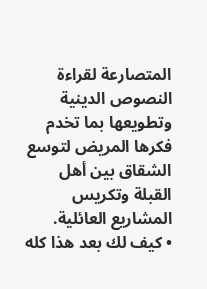المتصارعة لقراءة النصوص الدينية وتطويعها بما تخدم فكرها المريض لتوسع الشقاق بين أهل القبلة وتكريس المشاريع العائلية.
• كيف لك بعد هذا كله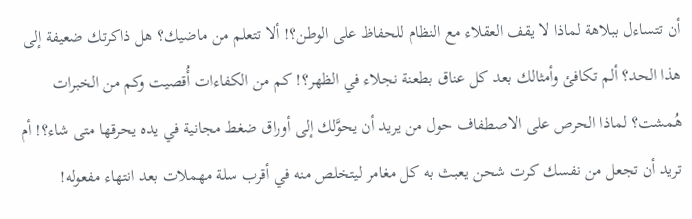أن تتساءل ببلاهة لماذا لا يقف العقلاء مع النظام للحفاظ على الوطن؟! ألا تتعلم من ماضيك؟ هل ذاكرتك ضعيفة إلى هذا الحد؟ ألم تكافئ وأمثالك بعد كل عناق بطعنة نجلاء في الظهر؟! كم من الكفاءات أُقصيت وكم من الخبرات هُمشت؟ لماذا الحرص على الاصطفاف حول من يريد أن يحوَّلك إلى أوراق ضغط مجانية في يده يحرقها متى شاء؟! أم تريد أن تجعل من نفسك كرت شحن يعبث به كل مغامر ليتخلص منه في أقرب سلة مهملات بعد انتهاء مفعوله!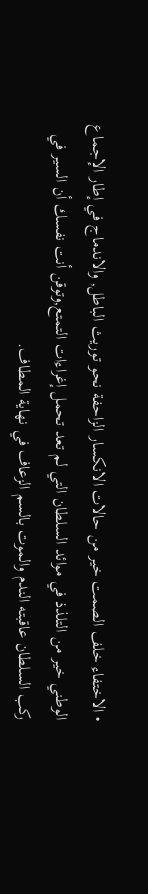• الاختفاء خلف الصمت خير من حالات الانكسار الزاحفة نحو توريث الباطل, والاندماج في إطار الإجماع الوطني خير من التلذذ في موائد السلطان التي لم تعد تحمل إغراءات التمتع,وتوقن أنت نفسك أن السير في ركب السلطان عاقبته الندم والموت بالسم الزعاف في نهاية المطاف.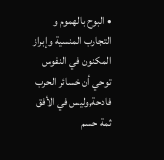• البوح بالهموم و التجارب المنسية وإبراز المكنون في النفوس توحي أن خسائر الحرب فادحة,وليس في الأفق ثمة حسم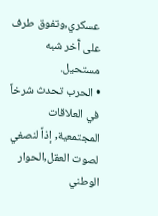عسكري,وتفوق طرف على آّخر شبه مستحيل.
• الحرب تحدث شرخاً في العلاقات المجتمعية, إذاً لنصغي لصوت العقل,الحوار الوطني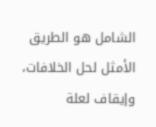الشامل هو الطريق الأمثل لحل الخلافات، وإيقاف لعلة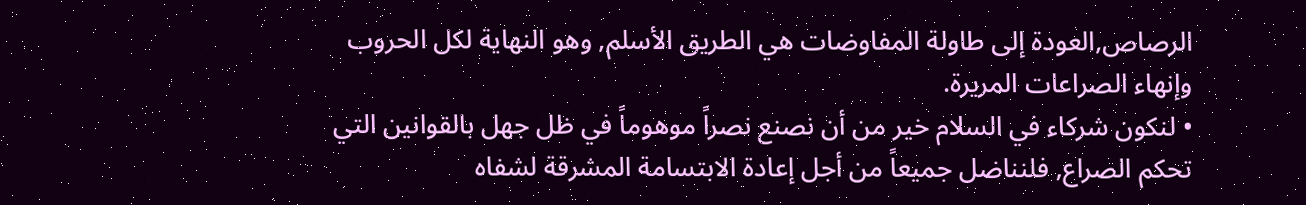الرصاص,العودة إلى طاولة المفاوضات هي الطريق الأسلم, وهو النهاية لكل الحروب وإنهاء الصراعات المريرة.
• لنكون شركاء في السلام خير من أن نصنع نصراً موهوماً في ظل جهل بالقوانين التي تحكم الصراع, فلنناضل جميعاً من أجل إعادة الابتسامة المشرقة لشفاه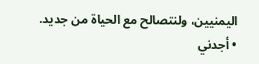اليمنيين، ولنتصالح مع الحياة من جديد.
• أجدني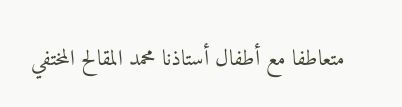متعاطفا مع أطفال أستاذنا محمد المقالح المختفي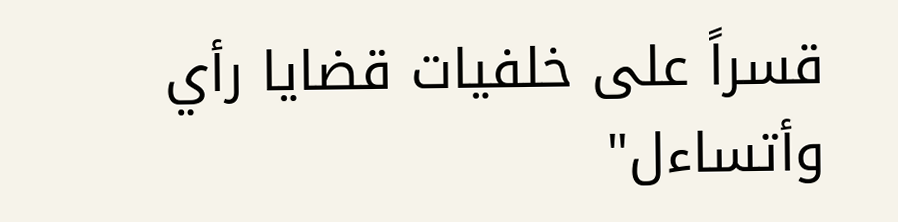قسراً على خلفيات قضايا رأي وأتساءل"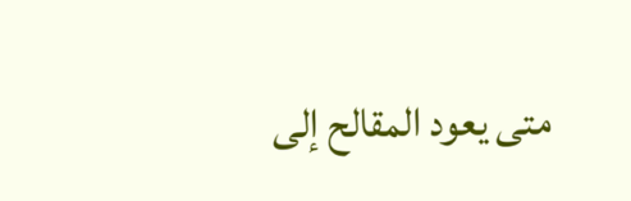متى يعود المقالح إلى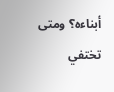أبناءه؟ ومتى تختفي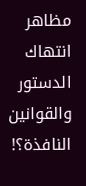مظاهر انتهاك الدستور والقوانين النافذة؟!